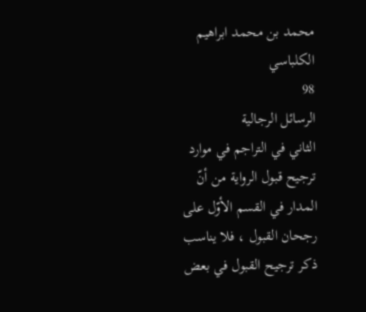محمد بن محمد ابراهيم الكلباسي
98
الرسائل الرجالية
الثاني في التراجم في موارد ترجيح قبول الرواية من أنّ المدار في القسم الأوّل على رجحان القبول ، فلا يناسب ذكر ترجيح القبول في بعض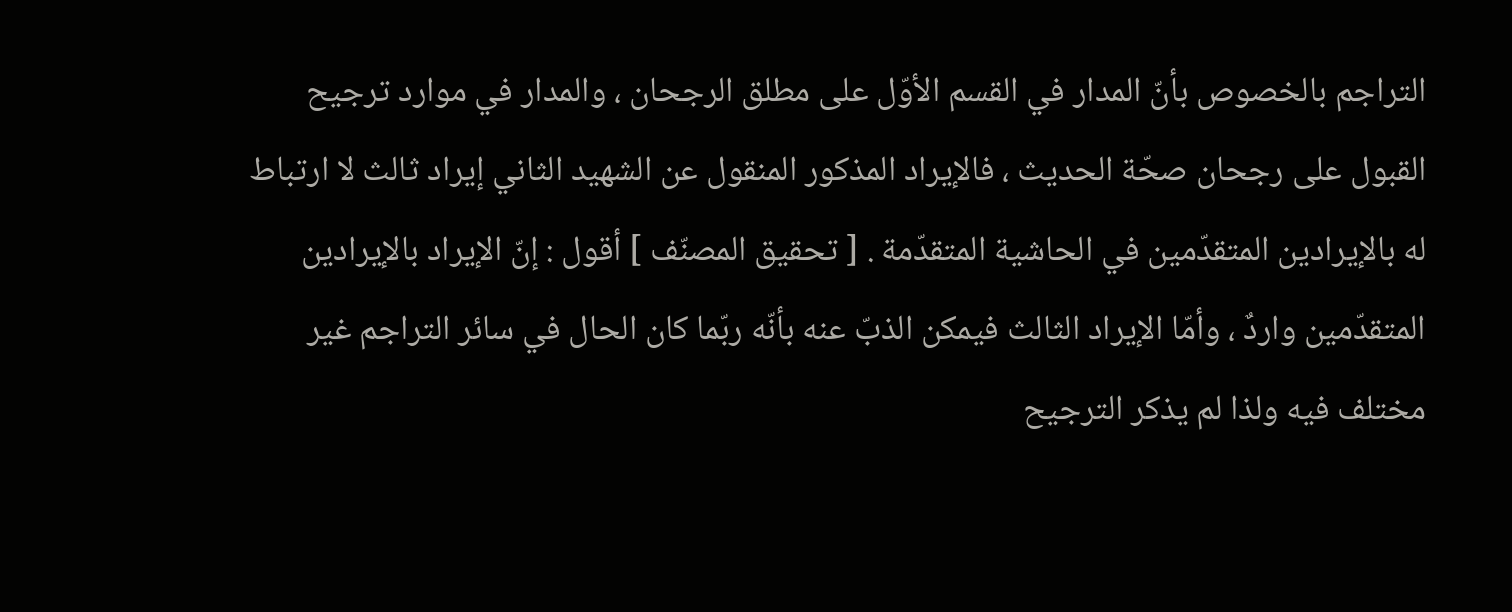التراجم بالخصوص بأنّ المدار في القسم الأوّل على مطلق الرجحان ، والمدار في موارد ترجيح القبول على رجحان صحّة الحديث ، فالإيراد المذكور المنقول عن الشهيد الثاني إيراد ثالث لا ارتباط له بالإيرادين المتقدّمين في الحاشية المتقدّمة . [ تحقيق المصنّف ] أقول : إنّ الإيراد بالإيرادين المتقدّمين واردٌ ، وأمّا الإيراد الثالث فيمكن الذبّ عنه بأنّه ربّما كان الحال في سائر التراجم غير مختلف فيه ولذا لم يذكر الترجيح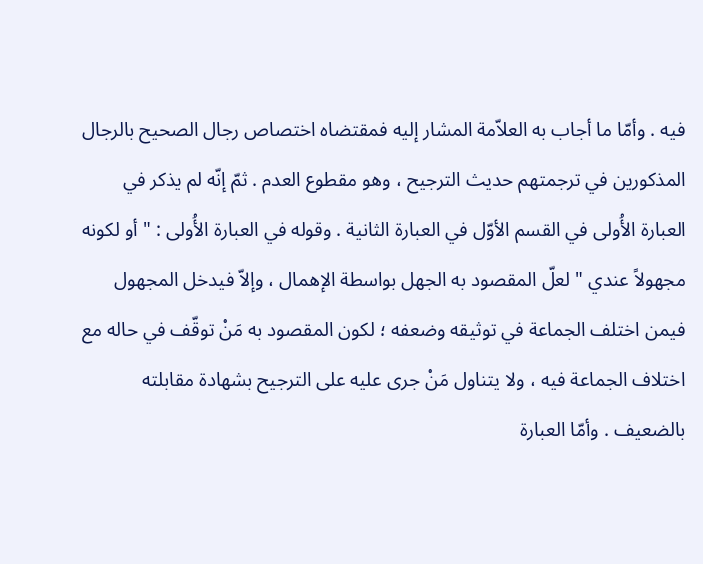فيه . وأمّا ما أجاب به العلاّمة المشار إليه فمقتضاه اختصاص رجال الصحيح بالرجال المذكورين في ترجمتهم حديث الترجيح ، وهو مقطوع العدم . ثمّ إنّه لم يذكر في العبارة الأُولى في القسم الأوّل في العبارة الثانية . وقوله في العبارة الأُولى : " أو لكونه مجهولاً عندي " لعلّ المقصود به الجهل بواسطة الإهمال ، وإلاّ فيدخل المجهول فيمن اختلف الجماعة في توثيقه وضعفه ؛ لكون المقصود به مَنْ توقّف في حاله مع اختلاف الجماعة فيه ، ولا يتناول مَنْ جرى عليه على الترجيح بشهادة مقابلته بالضعيف . وأمّا العبارة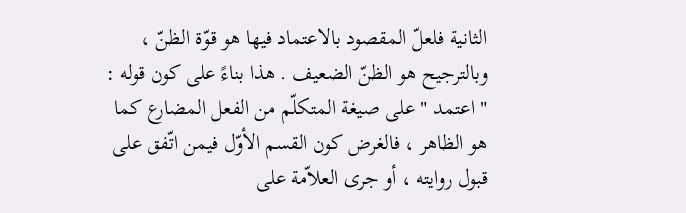الثانية فلعلّ المقصود بالاعتماد فيها هو قوّة الظنّ ، وبالترجيح هو الظنّ الضعيف . هذا بناءً على كون قوله : " اعتمد " على صيغة المتكلّم من الفعل المضارع كما هو الظاهر ، فالغرض كون القسم الأوّل فيمن اتّفق على قبول روايته ، أو جرى العلاّمة على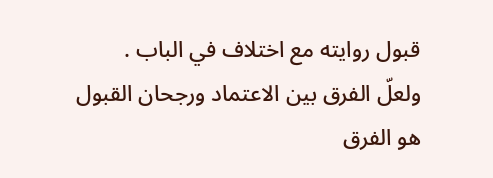قبول روايته مع اختلاف في الباب . ولعلّ الفرق بين الاعتماد ورجحان القبول هو الفرق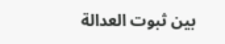بين ثبوت العدالة